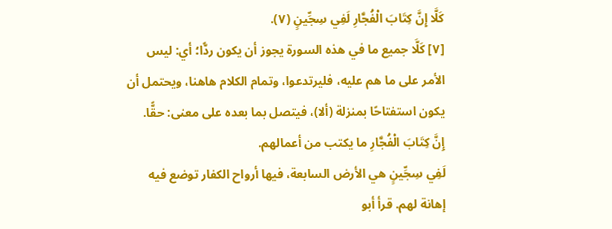كَلَّا إِنَّ كِتَابَ الْفُجَّارِ لَفِي سِجِّينٍ (٧).
[٧] كَلَّا جميع ما في هذه السورة يجوز أن يكون ردًّا؛ أي: ليس الأمر على ما هم عليه، فليرتدعوا، وتمام الكلام هاهنا، ويحتمل أن يكون استفتاحًا بمنزلة (ألا)، فيتصل بما بعده على معنى: حقًّا.
إِنَّ كِتَابَ الْفُجَّارِ ما يكتب من أعمالهم.
لَفِي سِجِّينٍ هي الأرض السابعة، فيها أرواح الكفار توضع فيه إهانة لهم. قرأ أبو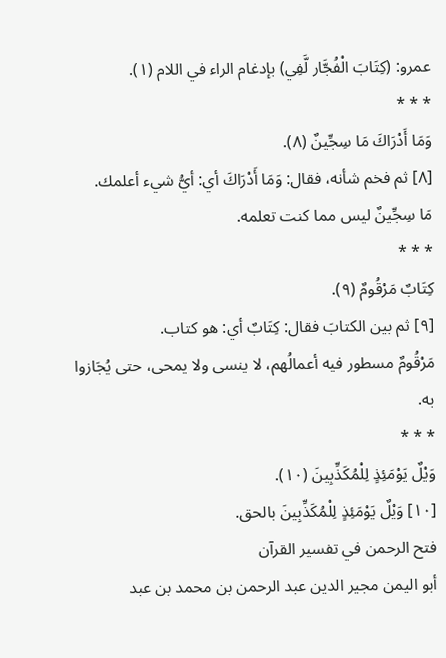عمرو: (كِتَابَ الْفُجَّار لَّفِي) بإدغام الراء في اللام (١).
* * *
وَمَا أَدْرَاكَ مَا سِجِّينٌ (٨).
[٨] ثم فخم شأنه، فقال: وَمَا أَدْرَاكَ أي: أيُّ شيء أعلمك.
مَا سِجِّينٌ ليس مما كنت تعلمه.
* * *
كِتَابٌ مَرْقُومٌ (٩).
[٩] ثم بين الكتابَ فقال: كِتَابٌ أي: هو كتاب.
مَرْقُومٌ مسطور فيه أعمالُهم، لا ينسى ولا يمحى، حتى يُجَازوا به.
* * *
وَيْلٌ يَوْمَئِذٍ لِلْمُكَذِّبِينَ (١٠).
[١٠] وَيْلٌ يَوْمَئِذٍ لِلْمُكَذِّبِينَ بالحق.
فتح الرحمن في تفسير القرآن
أبو اليمن مجير الدين عبد الرحمن بن محمد بن عبد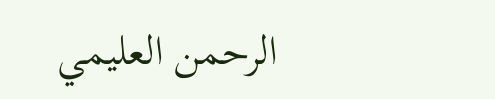الرحمن العليمي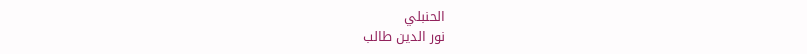الحنبلي
نور الدين طالب